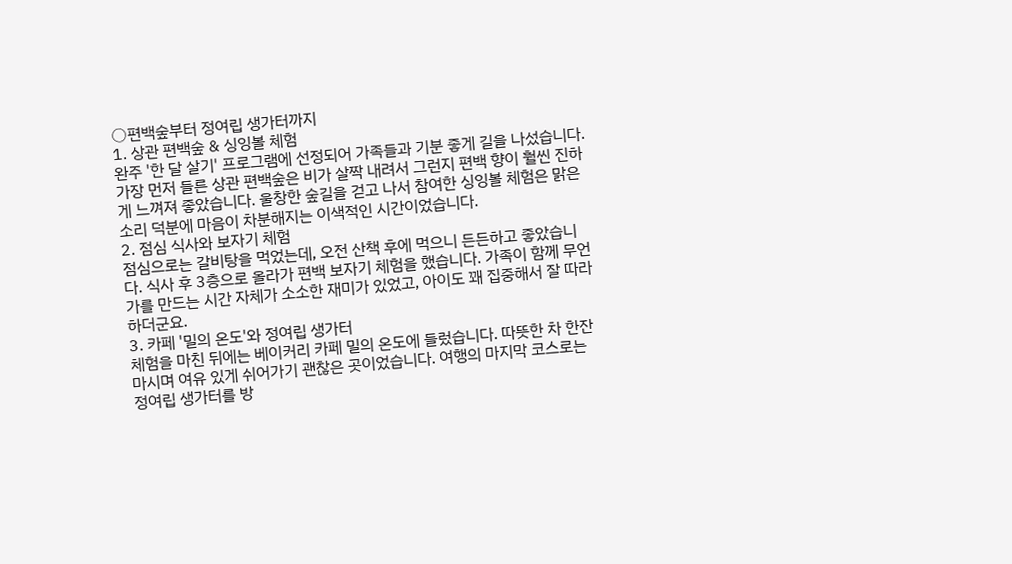○편백숲부터 정여립 생가터까지
1. 상관 편백숲 & 싱잉볼 체험
완주 '한 달 살기' 프로그램에 선정되어 가족들과 기분 좋게 길을 나섰습니다. 가장 먼저 들른 상관 편백숲은 비가 살짝 내려서 그런지 편백 향이 훨씬 진하게 느껴져 좋았습니다. 울창한 숲길을 걷고 나서 참여한 싱잉볼 체험은 맑은 소리 덕분에 마음이 차분해지는 이색적인 시간이었습니다.
2. 점심 식사와 보자기 체험
점심으로는 갈비탕을 먹었는데, 오전 산책 후에 먹으니 든든하고 좋았습니다. 식사 후 3층으로 올라가 편백 보자기 체험을 했습니다. 가족이 함께 무언가를 만드는 시간 자체가 소소한 재미가 있었고, 아이도 꽤 집중해서 잘 따라 하더군요.
3. 카페 '밀의 온도'와 정여립 생가터
체험을 마친 뒤에는 베이커리 카페 밀의 온도에 들렀습니다. 따뜻한 차 한잔 마시며 여유 있게 쉬어가기 괜찮은 곳이었습니다. 여행의 마지막 코스로는 정여립 생가터를 방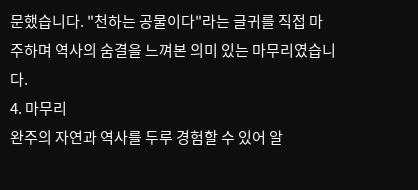문했습니다. "천하는 공물이다"라는 글귀를 직접 마주하며 역사의 숨결을 느껴본 의미 있는 마무리였습니다.
4. 마무리
완주의 자연과 역사를 두루 경험할 수 있어 알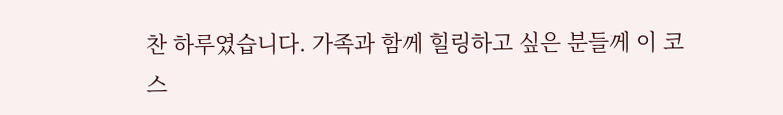찬 하루였습니다. 가족과 함께 힐링하고 싶은 분들께 이 코스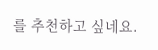를 추천하고 싶네요.